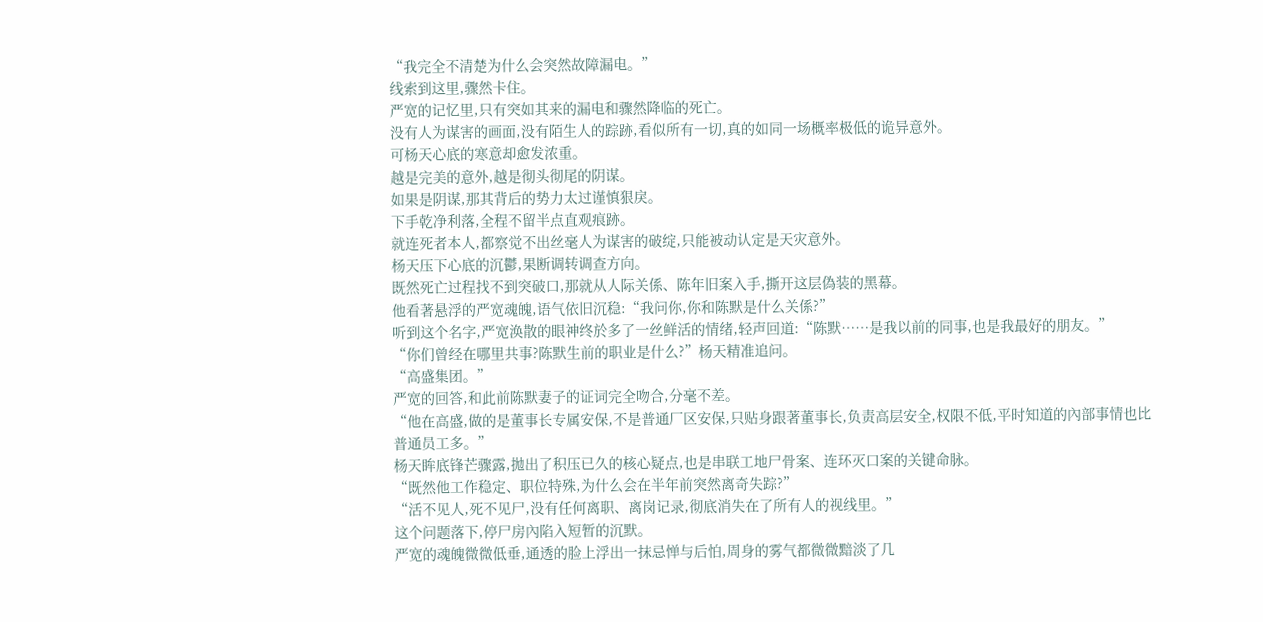“我完全不清楚为什么会突然故障漏电。”
线索到这里,骤然卡住。
严宽的记忆里,只有突如其来的漏电和骤然降临的死亡。
没有人为谋害的画面,没有陌生人的踪跡,看似所有一切,真的如同一场概率极低的诡异意外。
可杨天心底的寒意却愈发浓重。
越是完美的意外,越是彻头彻尾的阴谋。
如果是阴谋,那其背后的势力太过谨慎狠戾。
下手乾净利落,全程不留半点直观痕跡。
就连死者本人,都察觉不出丝毫人为谋害的破绽,只能被动认定是天灾意外。
杨天压下心底的沉鬱,果断调转调查方向。
既然死亡过程找不到突破口,那就从人际关係、陈年旧案入手,撕开这层偽装的黑幕。
他看著悬浮的严宽魂魄,语气依旧沉稳:“我问你,你和陈默是什么关係?”
听到这个名字,严宽涣散的眼神终於多了一丝鲜活的情绪,轻声回道:“陈默……是我以前的同事,也是我最好的朋友。”
“你们曾经在哪里共事?陈默生前的职业是什么?”杨天精准追问。
“高盛集团。”
严宽的回答,和此前陈默妻子的证词完全吻合,分毫不差。
“他在高盛,做的是董事长专属安保,不是普通厂区安保,只贴身跟著董事长,负责高层安全,权限不低,平时知道的內部事情也比普通员工多。”
杨天眸底锋芒骤露,拋出了积压已久的核心疑点,也是串联工地尸骨案、连环灭口案的关键命脉。
“既然他工作稳定、职位特殊,为什么会在半年前突然离奇失踪?”
“活不见人,死不见尸,没有任何离职、离岗记录,彻底消失在了所有人的视线里。”
这个问题落下,停尸房內陷入短暂的沉默。
严宽的魂魄微微低垂,通透的脸上浮出一抹忌惮与后怕,周身的雾气都微微黯淡了几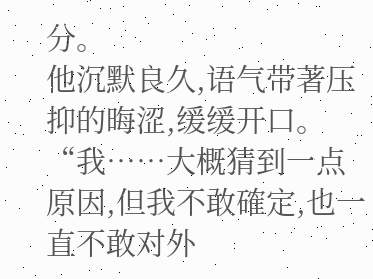分。
他沉默良久,语气带著压抑的晦涩,缓缓开口。
“我……大概猜到一点原因,但我不敢確定,也一直不敢对外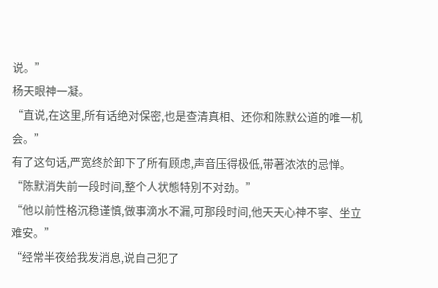说。”
杨天眼神一凝。
“直说,在这里,所有话绝对保密,也是查清真相、还你和陈默公道的唯一机会。”
有了这句话,严宽终於卸下了所有顾虑,声音压得极低,带著浓浓的忌惮。
“陈默消失前一段时间,整个人状態特別不对劲。”
“他以前性格沉稳谨慎,做事滴水不漏,可那段时间,他天天心神不寧、坐立难安。”
“经常半夜给我发消息,说自己犯了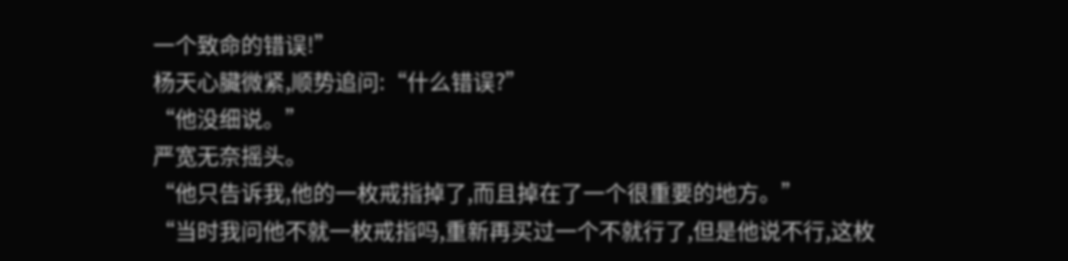一个致命的错误!”
杨天心臟微紧,顺势追问:“什么错误?”
“他没细说。”
严宽无奈摇头。
“他只告诉我,他的一枚戒指掉了,而且掉在了一个很重要的地方。”
“当时我问他不就一枚戒指吗,重新再买过一个不就行了,但是他说不行,这枚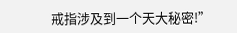戒指涉及到一个天大秘密!”